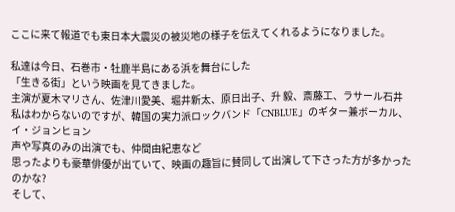ここに来て報道でも東日本大震災の被災地の様子を伝えてくれるようになりました。

私達は今日、石巻市・牡鹿半島にある浜を舞台にした
「生きる街」という映画を見てきました。
主演が夏木マリさん、佐津川愛美、堀井新太、原日出子、升 毅、斎藤工、ラサール石井
私はわからないのですが、韓国の実力派ロックバンド「CNBLUE」のギター兼ボーカル、イ・ジョンヒョン
声や写真のみの出演でも、仲間由紀恵など
思ったよりも豪華俳優が出ていて、映画の趣旨に賛同して出演して下さった方が多かったのかな?
そして、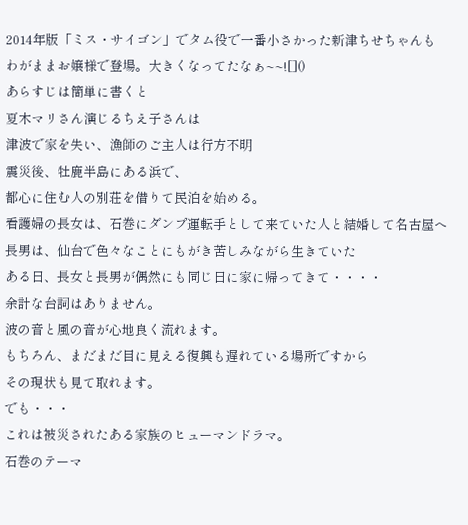2014年版「ミス・サイゴン」でタム役で一番小さかった新津ちせちゃんも
わがままお嬢様で登場。大きくなってたなぁ~~![]()
あらすじは簡単に書くと
夏木マリさん演じるちえ子さんは
津波で家を失い、漁師のご主人は行方不明
震災後、牡鹿半島にある浜で、
都心に住む人の別荘を借りて民泊を始める。
看護婦の長女は、石巻にダンプ運転手として来ていた人と結婚して名古屋へ
長男は、仙台で色々なことにもがき苦しみながら生きていた
ある日、長女と長男が偶然にも同じ日に家に帰ってきて・・・・
余計な台詞はありません。
波の音と風の音が心地良く流れます。
もちろん、まだまだ目に見える復興も遅れている場所ですから
その現状も見て取れます。
でも・・・
これは被災されたある家族のヒューマンドラマ。
石巻のテーマ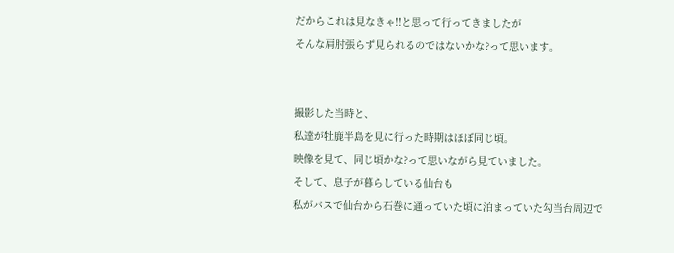だからこれは見なきゃ!!と思って行ってきましたが
そんな肩肘張らず見られるのではないかな?って思います。


撮影した当時と、
私達が牡鹿半島を見に行った時期はほぼ同じ頃。
映像を見て、同じ頃かな?って思いながら見ていました。
そして、息子が暮らしている仙台も
私がバスで仙台から石巻に通っていた頃に泊まっていた勾当台周辺で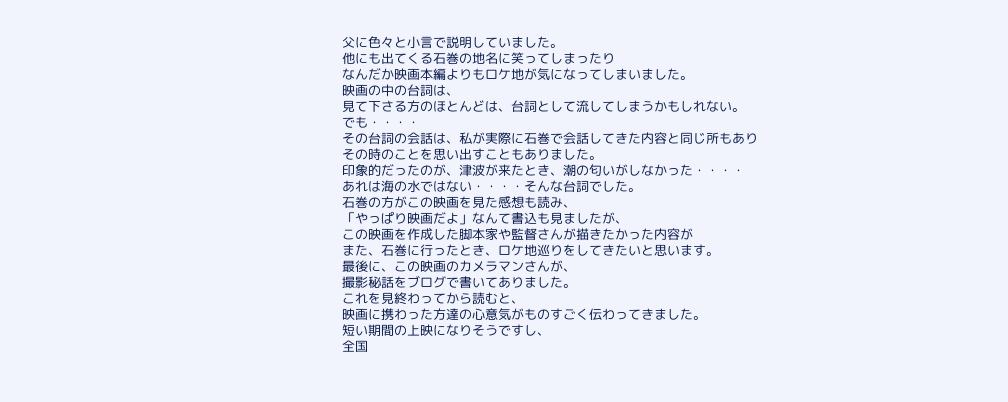父に色々と小言で説明していました。
他にも出てくる石巻の地名に笑ってしまったり
なんだか映画本編よりもロケ地が気になってしまいました。
映画の中の台詞は、
見て下さる方のほとんどは、台詞として流してしまうかもしれない。
でも・・・・
その台詞の会話は、私が実際に石巻で会話してきた内容と同じ所もあり
その時のことを思い出すこともありました。
印象的だったのが、津波が来たとき、潮の匂いがしなかった・・・・
あれは海の水ではない・・・・そんな台詞でした。
石巻の方がこの映画を見た感想も読み、
「やっぱり映画だよ」なんて書込も見ましたが、
この映画を作成した脚本家や監督さんが描きたかった内容が
また、石巻に行ったとき、ロケ地巡りをしてきたいと思います。
最後に、この映画のカメラマンさんが、
撮影秘話をブログで書いてありました。
これを見終わってから読むと、
映画に携わった方達の心意気がものすごく伝わってきました。
短い期間の上映になりそうですし、
全国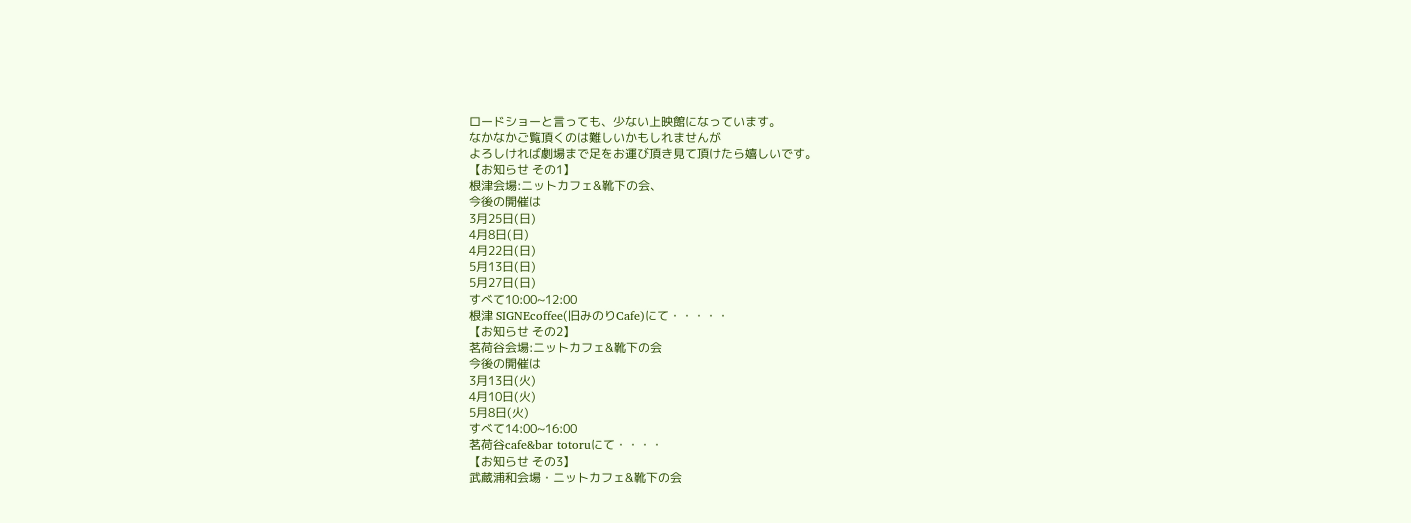ロードショーと言っても、少ない上映館になっています。
なかなかご覧頂くのは難しいかもしれませんが
よろしければ劇場まで足をお運び頂き見て頂けたら嬉しいです。
【お知らせ その1】
根津会場:ニットカフェ&靴下の会、
今後の開催は
3月25日(日)
4月8日(日)
4月22日(日)
5月13日(日)
5月27日(日)
すべて10:00~12:00
根津 SIGNEcoffee(旧みのりCafe)にて・・・・・
【お知らせ その2】
茗荷谷会場:ニットカフェ&靴下の会
今後の開催は
3月13日(火)
4月10日(火)
5月8日(火)
すべて14:00~16:00
茗荷谷cafe&bar totoruにて・・・・
【お知らせ その3】
武蔵浦和会場・ニットカフェ&靴下の会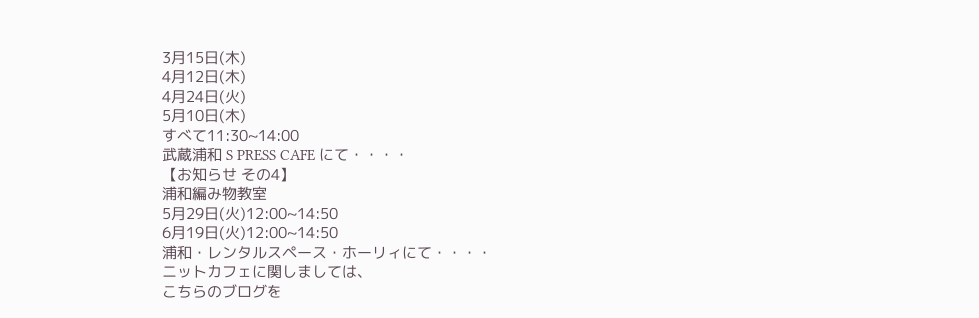3月15日(木)
4月12日(木)
4月24日(火)
5月10日(木)
すべて11:30~14:00
武蔵浦和 S PRESS CAFE にて・・・・
【お知らせ その4】
浦和編み物教室
5月29日(火)12:00~14:50
6月19日(火)12:00~14:50
浦和・レンタルスペース・ホーリィにて・・・・
ニットカフェに関しましては、
こちらのブログを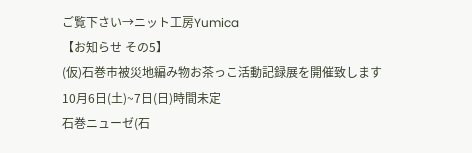ご覧下さい→ニット工房Yumica
【お知らせ その5】
(仮)石巻市被災地編み物お茶っこ活動記録展を開催致します
10月6日(土)~7日(日)時間未定
石巻ニューゼ(石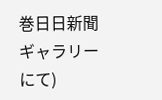巻日日新聞ギャラリーにて)